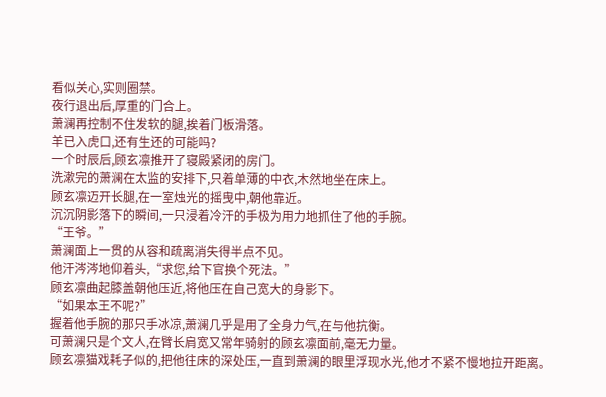看似关心,实则圈禁。
夜行退出后,厚重的门合上。
萧澜再控制不住发软的腿,挨着门板滑落。
羊已入虎口,还有生还的可能吗?
一个时辰后,顾玄凛推开了寝殿紧闭的房门。
洗漱完的萧澜在太监的安排下,只着单薄的中衣,木然地坐在床上。
顾玄凛迈开长腿,在一室烛光的摇曳中,朝他靠近。
沉沉阴影落下的瞬间,一只浸着冷汗的手极为用力地抓住了他的手腕。
“王爷。”
萧澜面上一贯的从容和疏离消失得半点不见。
他汗涔涔地仰着头,“求您,给下官换个死法。”
顾玄凛曲起膝盖朝他压近,将他压在自己宽大的身影下。
“如果本王不呢?”
握着他手腕的那只手冰凉,萧澜几乎是用了全身力气,在与他抗衡。
可萧澜只是个文人,在臂长肩宽又常年骑射的顾玄凛面前,毫无力量。
顾玄凛猫戏耗子似的,把他往床的深处压,一直到萧澜的眼里浮现水光,他才不紧不慢地拉开距离。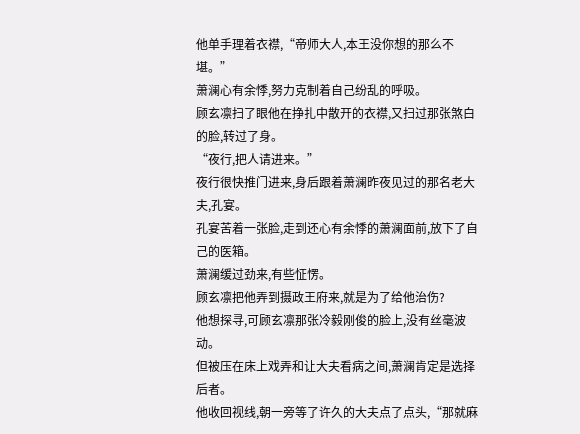他单手理着衣襟,“帝师大人,本王没你想的那么不堪。”
萧澜心有余悸,努力克制着自己纷乱的呼吸。
顾玄凛扫了眼他在挣扎中散开的衣襟,又扫过那张煞白的脸,转过了身。
“夜行,把人请进来。”
夜行很快推门进来,身后跟着萧澜昨夜见过的那名老大夫,孔宴。
孔宴苦着一张脸,走到还心有余悸的萧澜面前,放下了自己的医箱。
萧澜缓过劲来,有些怔愣。
顾玄凛把他弄到摄政王府来,就是为了给他治伤?
他想探寻,可顾玄凛那张冷毅刚俊的脸上,没有丝毫波动。
但被压在床上戏弄和让大夫看病之间,萧澜肯定是选择后者。
他收回视线,朝一旁等了许久的大夫点了点头,“那就麻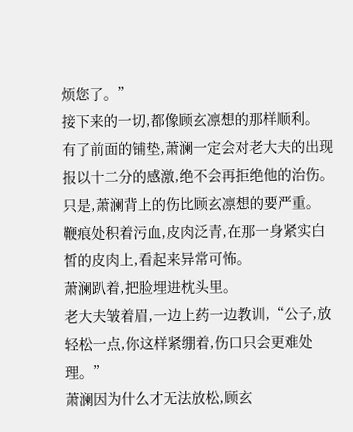烦您了。”
接下来的一切,都像顾玄凛想的那样顺利。
有了前面的铺垫,萧澜一定会对老大夫的出现报以十二分的感激,绝不会再拒绝他的治伤。
只是,萧澜背上的伤比顾玄凛想的要严重。
鞭痕处积着污血,皮肉泛青,在那一身紧实白皙的皮肉上,看起来异常可怖。
萧澜趴着,把脸埋进枕头里。
老大夫皱着眉,一边上药一边教训,“公子,放轻松一点,你这样紧绷着,伤口只会更难处理。”
萧澜因为什么才无法放松,顾玄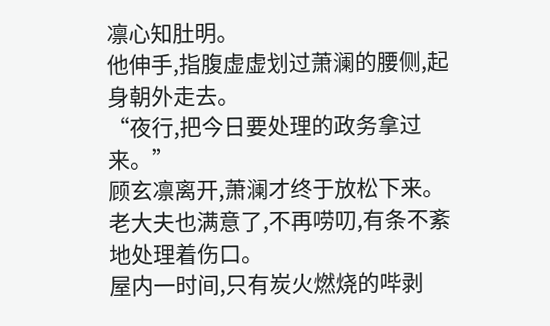凛心知肚明。
他伸手,指腹虚虚划过萧澜的腰侧,起身朝外走去。
“夜行,把今日要处理的政务拿过来。”
顾玄凛离开,萧澜才终于放松下来。
老大夫也满意了,不再唠叨,有条不紊地处理着伤口。
屋内一时间,只有炭火燃烧的哔剥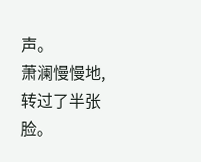声。
萧澜慢慢地,转过了半张脸。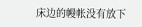床边的幔帐没有放下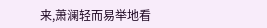来,萧澜轻而易举地看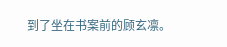到了坐在书案前的顾玄凛。